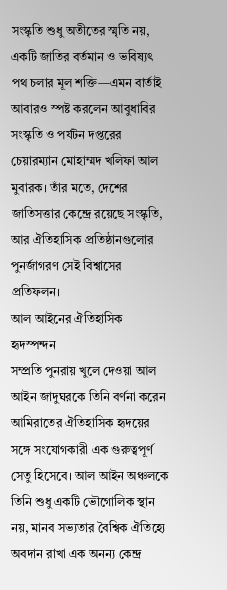সংস্কৃতি শুধু অতীতের স্মৃতি নয়, একটি জাতির বর্তমান ও ভবিষ্যৎ পথ চলার মূল শক্তি—এমন বার্তাই আবারও স্পষ্ট করলেন আবুধাবির সংস্কৃতি ও পর্যটন দপ্তরের চেয়ারম্যান মোহাম্মদ খলিফা আল মুবারক। তাঁর মতে, দেশের জাতিসত্তার কেন্দ্রে রয়েছে সংস্কৃতি, আর ঐতিহাসিক প্রতিষ্ঠানগুলোর পুনর্জাগরণ সেই বিশ্বাসের প্রতিফলন।
আল আইনের ঐতিহাসিক হৃদস্পন্দন
সম্প্রতি পুনরায় খুলে দেওয়া আল আইন জাদুঘরকে তিনি বর্ণনা করেন আমিরাতের ঐতিহাসিক হৃদয়ের সঙ্গে সংযোগকারী এক গুরুত্বপূর্ণ সেতু হিসেবে। আল আইন অঞ্চলকে তিনি শুধু একটি ভৌগোলিক স্থান নয়, মানব সভ্যতার বৈশ্বিক ঐতিহ্যে অবদান রাখা এক অনন্য কেন্দ্র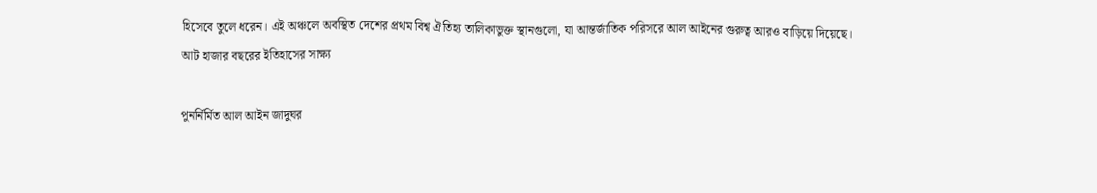হিসেবে তুলে ধরেন। এই অঞ্চলে অবস্থিত দেশের প্রথম বিশ্ব ঐতিহ্য তালিকাভুক্ত স্থানগুলো, যা আন্তর্জাতিক পরিসরে আল আইনের গুরুত্ব আরও বাড়িয়ে দিয়েছে।
আট হাজার বছরের ইতিহাসের সাক্ষ্য

পুনর্নির্মিত আল আইন জাদুঘর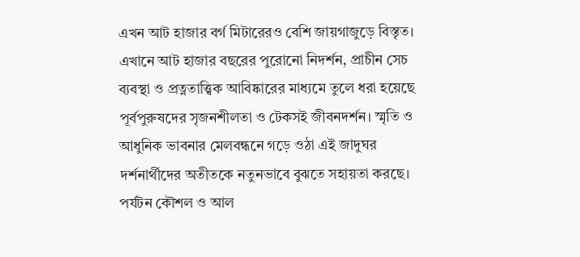এখন আট হাজার বর্গ মিটারেরও বেশি জায়গাজুড়ে বিস্তৃত। এখানে আট হাজার বছরের পুরোনো নিদর্শন, প্রাচীন সেচ ব্যবস্থা ও প্রত্নতাত্ত্বিক আবিষ্কারের মাধ্যমে তুলে ধরা হয়েছে পূর্বপুরুষদের সৃজনশীলতা ও টেকসই জীবনদর্শন। স্মৃতি ও আধুনিক ভাবনার মেলবন্ধনে গড়ে ওঠা এই জাদুঘর দর্শনার্থীদের অতীতকে নতুনভাবে বুঝতে সহায়তা করছে।
পর্যটন কৌশল ও আল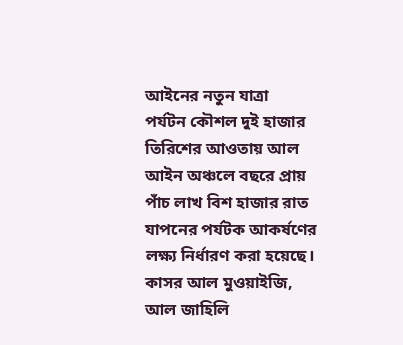আইনের নতুন যাত্রা
পর্যটন কৌশল দুই হাজার তিরিশের আওতায় আল আইন অঞ্চলে বছরে প্রায় পাঁচ লাখ বিশ হাজার রাত যাপনের পর্যটক আকর্ষণের লক্ষ্য নির্ধারণ করা হয়েছে। কাসর আল মুওয়াইজি, আল জাহিলি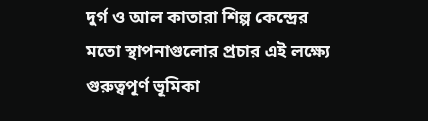দুর্গ ও আল কাতারা শিল্প কেন্দ্রের মতো স্থাপনাগুলোর প্রচার এই লক্ষ্যে গুরুত্বপূর্ণ ভূমিকা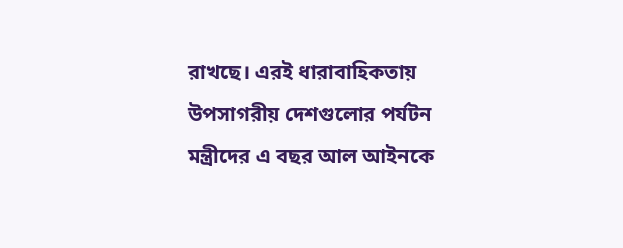রাখছে। এরই ধারাবাহিকতায় উপসাগরীয় দেশগুলোর পর্যটন মন্ত্রীদের এ বছর আল আইনকে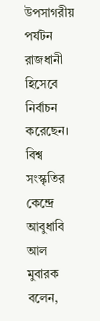উপসাগরীয় পর্যটন রাজধানী হিসেবে নির্বাচন করেছেন।
বিশ্ব সংস্কৃতির কেন্দ্রে আবুধাবি
আল মুবারক বলেন,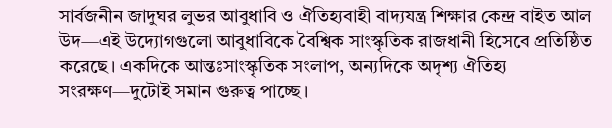সার্বজনীন জাদুঘর লুভর আবুধাবি ও ঐতিহ্যবাহী বাদ্যযন্ত্র শিক্ষার কেন্দ্র বাইত আল উদ—এই উদ্যোগগুলো আবুধাবিকে বৈশ্বিক সাংস্কৃতিক রাজধানী হিসেবে প্রতিষ্ঠিত করেছে। একদিকে আন্তঃসাংস্কৃতিক সংলাপ, অন্যদিকে অদৃশ্য ঐতিহ্য সংরক্ষণ—দুটোই সমান গুরুত্ব পাচ্ছে।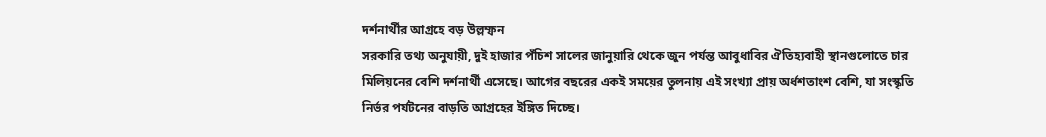দর্শনার্থীর আগ্রহে বড় উল্লম্ফন
সরকারি তথ্য অনুযায়ী, দুই হাজার পঁচিশ সালের জানুয়ারি থেকে জুন পর্যন্ত আবুধাবির ঐতিহ্যবাহী স্থানগুলোতে চার মিলিয়নের বেশি দর্শনার্থী এসেছে। আগের বছরের একই সময়ের তুলনায় এই সংখ্যা প্রায় অর্ধশতাংশ বেশি, যা সংস্কৃতি নির্ভর পর্যটনের বাড়তি আগ্রহের ইঙ্গিত দিচ্ছে।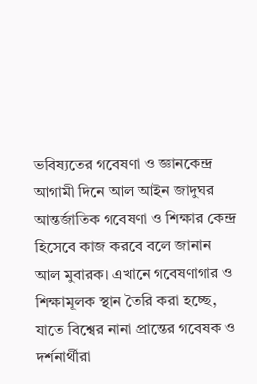ভবিষ্যতের গবেষণা ও জ্ঞানকেন্দ্র
আগামী দিনে আল আইন জাদুঘর আন্তর্জাতিক গবেষণা ও শিক্ষার কেন্দ্র হিসেবে কাজ করবে বলে জানান আল মুবারক। এখানে গবেষণাগার ও শিক্ষামূলক স্থান তৈরি করা হচ্ছে, যাতে বিশ্বের নানা প্রান্তের গবেষক ও দর্শনার্থীরা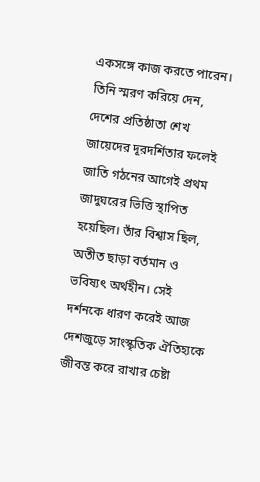একসঙ্গে কাজ করতে পারেন।
তিনি স্মরণ করিয়ে দেন, দেশের প্রতিষ্ঠাতা শেখ জায়েদের দূরদর্শিতার ফলেই জাতি গঠনের আগেই প্রথম জাদুঘরের ভিত্তি স্থাপিত হয়েছিল। তাঁর বিশ্বাস ছিল, অতীত ছাড়া বর্তমান ও ভবিষ্যৎ অর্থহীন। সেই দর্শনকে ধারণ করেই আজ দেশজুড়ে সাংস্কৃতিক ঐতিহ্যকে জীবন্ত করে রাখার চেষ্টা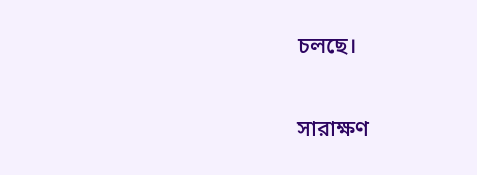চলছে।

সারাক্ষণ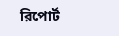রিপোর্ট